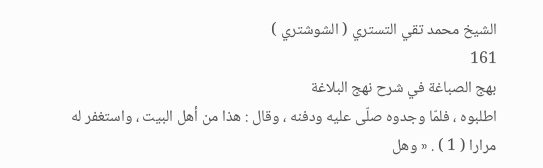الشيخ محمد تقي التستري ( الشوشتري )
161
بهج الصباغة في شرح نهج البلاغة
اطلبوه ، فلمّا وجدوه صلّى عليه ودفنه ، وقال : هذا من أهل البيت ، واستغفر له مرارا ( 1 ) . « وهل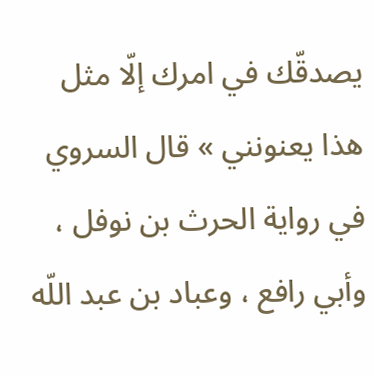يصدقّك في امرك إلّا مثل هذا يعنونني » قال السروي في رواية الحرث بن نوفل ، وأبي رافع ، وعباد بن عبد اللّه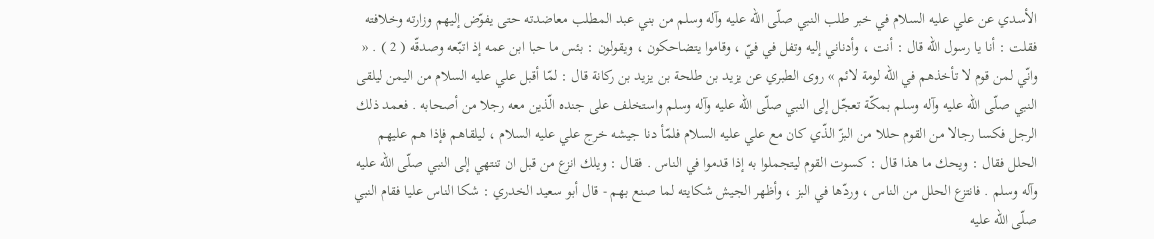الأسدي عن علي عليه السلام في خبر طلب النبي صلّى اللّه عليه وآله وسلم من بني عبد المطلب معاضدته حتى يفوّض إليهم وزارته وخلافته فقلت : أنا يا رسول اللّه قال : أنت ، وأدناني إليه وتفل في فيّ ، وقاموا يتضاحكون ، ويقولون : بئس ما حبا ابن عمه إذ اتبّعه وصدقّه ( 2 ) . « وانّي لمن قوم لا تأخذهم في اللّه لومة لائم » روى الطبري عن يزيد بن طلحة بن يزيد بن ركانة قال : لمّا أقبل علي عليه السلام من اليمن ليلقى النبي صلّى اللّه عليه وآله وسلم بمكّة تعجّل إلى النبي صلّى اللّه عليه وآله وسلم واستخلف على جنده الّذين معه رجلا من أصحابه . فعمد ذلك الرجل فكسا رجالا من القوم حللا من البزّ الذّي كان مع علي عليه السلام فلمّأ دنا جيشه خرج علي عليه السلام ، ليلقاهم فإذا هم عليهم الحلل فقال : ويحك ما هذا قال : كسوت القوم ليتجملوا به إذا قدموا في الناس . فقال : ويلك انزع من قبل ان تنتهي إلى النبي صلّى اللّه عليه وآله وسلم . فانتزع الحلل من الناس ، وردّها في البز ، وأظهر الجيش شكايته لما صنع بهم - قال أبو سعيد الخدري : شكا الناس عليا فقام النبي صلّى اللّه عليه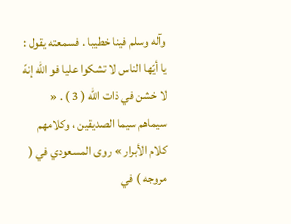وآله وسلم فينا خطيبا . فسمعته يقول : يا أيّها الناس لا تشكوا عليا فو اللّه إنهّ لا خشن في ذات اللّه ( 3 ) . « سيماهم سيما الصديقين ، وكلامهم كلام الأبرار » روى المسعودي في ( مروجه ) في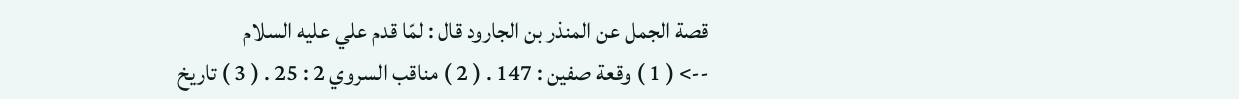قصة الجمل عن المنذر بن الجارود قال : لمّا قدم علي عليه السلام
--> ( 1 ) وقعة صفين : 147 . ( 2 ) مناقب السروي 2 : 25 . ( 3 ) تاريخ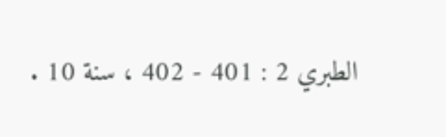الطبري 2 : 401 - 402 ، سنة 10 .